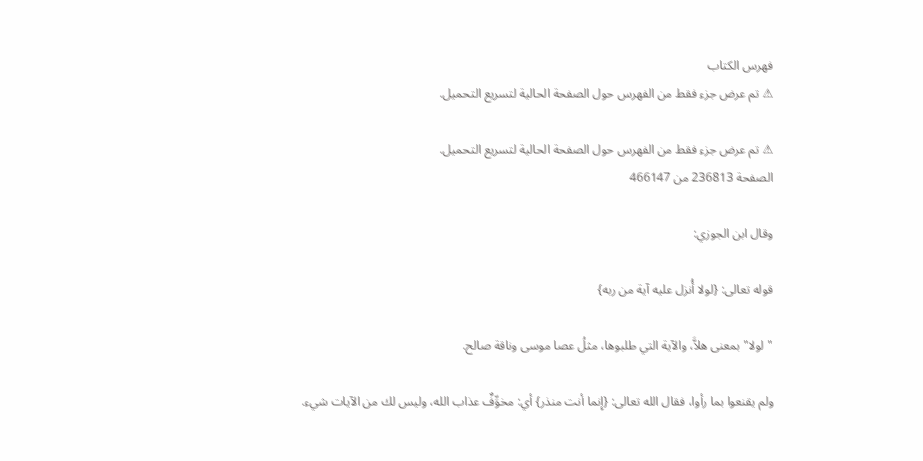فهرس الكتاب
⚠ تم عرض جزء فقط من الفهرس حول الصفحة الحالية لتسريع التحميل.

⚠ تم عرض جزء فقط من الفهرس حول الصفحة الحالية لتسريع التحميل.
الصفحة 236813 من 466147

وقال ابن الجوزي:

قوله تعالى: {لولا أُنزل عليه آية من ربه}

"لولا"بمعنى هلاَّ، والآية التي طلبوها، مثلُ عصا موسى وناقة صالح.

ولم يقنعوا بما رأوا، فقال الله تعالى: {إِنما أنت منذر} أي: مخوِّفٌ عذاب الله، وليس لك من الآيات شيء.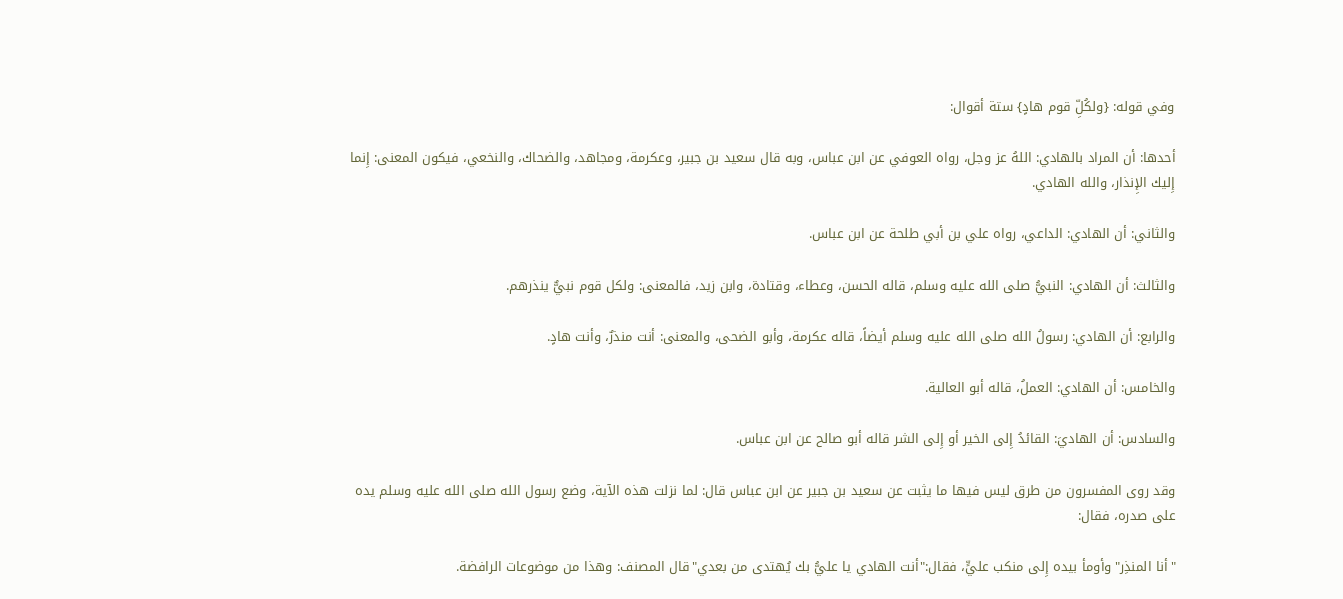وفي قوله: {ولكُلِّ قوم هادٍ} ستة أقوال:

أحدها: أن المراد بالهادي: اللهُ عز وجل، رواه العوفي عن ابن عباس، وبه قال سعيد بن جبير، وعكرمة، ومجاهد، والضحاك، والنخعي، فيكون المعنى: إِنما إِليك الإِنذار، والله الهادي.

والثاني: أن الهادي: الداعي، رواه علي بن أبي طلحة عن ابن عباس.

والثالث: أن الهادي: النبيُّ صلى الله عليه وسلم، قاله الحسن، وعطاء، وقتادة، وابن زيد، فالمعنى: ولكل قوم نبيٌّ ينذرهم.

والرابع: أن الهادي: رسولُ الله صلى الله عليه وسلم أيضاً، قاله عكرمة، وأبو الضحى، والمعنى: أنت منذرٌ، وأنت هادٍ.

والخامس: أن الهادي: العملُ، قاله أبو العالية.

والسادس: أن الهاديَ: القائدُ إِلى الخير أو إِلى الشر قاله أبو صالح عن ابن عباس.

وقد روى المفسرون من طرق ليس فيها ما يثبت عن سعيد بن جبير عن ابن عباس قال: لما نزلت هذه الآية، وضع رسول الله صلى الله عليه وسلم يده على صدره، فقال:

"أنا المنذِر"وأومأ بيده إِلى منكب عليٍّ، فقال:"أنت الهادي يا عليُّ بك يُهتدى من بعدي"قال المصنف: وهذا من موضوعات الرافضة.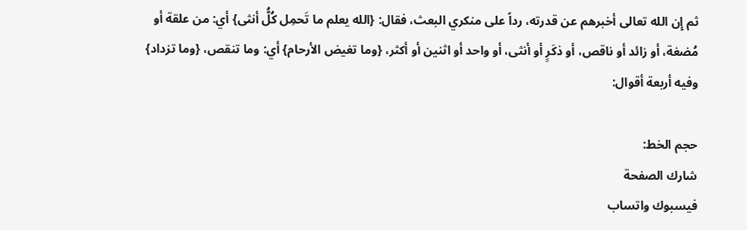ثم إِن الله تعالى أخبرهم عن قدرته، رداً على منكري البعث، فقال: {الله يعلم ما تَحمِل كُلُّ أنثى} أي: من علقة أو مُضغة، أو زائد أو ناقص، أو ذكَرٍ أو أنثى، أو واحد أو اثنين أو أكثر، {وما تغيض الأرحام} أي: وما تنقص، {وما تزداد} وفيه أربعة أقوال:

حجم الخط:
شارك الصفحة
فيسبوك واتساب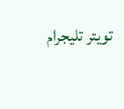تويتر تليجرام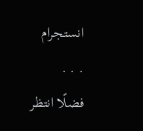انستجرام
. . .
فضلًا انتظر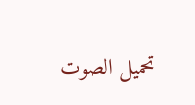تحميل الصوت